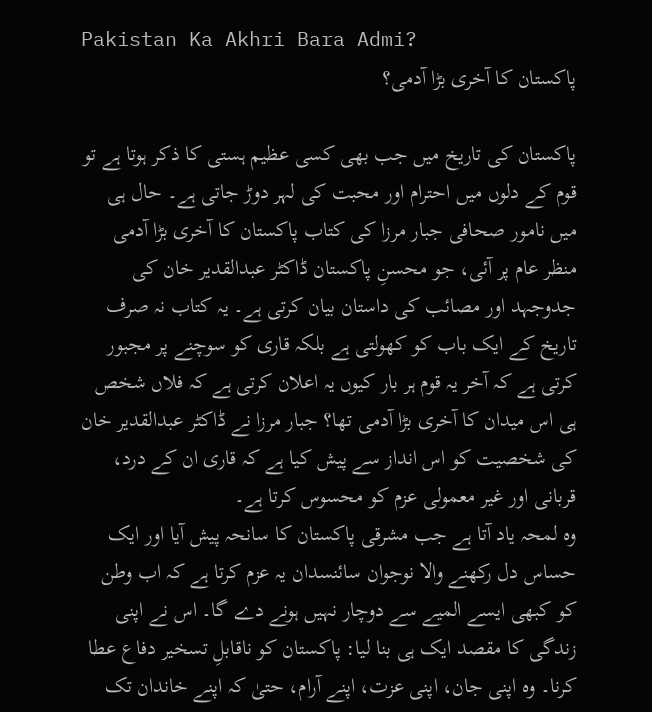Pakistan Ka Akhri Bara Admi?
پاکستان کا آخری بڑا آدمی؟

پاکستان کی تاریخ میں جب بھی کسی عظیم ہستی کا ذکر ہوتا ہے تو قوم کے دلوں میں احترام اور محبت کی لہر دوڑ جاتی ہے۔ حال ہی میں نامور صحافی جبار مرزا کی کتاب پاکستان کا آخری بڑا آدمی منظر عام پر آئی، جو محسنِ پاکستان ڈاکٹر عبدالقدیر خان کی جدوجہد اور مصائب کی داستان بیان کرتی ہے۔ یہ کتاب نہ صرف تاریخ کے ایک باب کو کھولتی ہے بلکہ قاری کو سوچنے پر مجبور کرتی ہے کہ آخر یہ قوم ہر بار کیوں یہ اعلان کرتی ہے کہ فلاں شخص ہی اس میدان کا آخری بڑا آدمی تھا؟ جبار مرزا نے ڈاکٹر عبدالقدیر خان کی شخصیت کو اس انداز سے پیش کیا ہے کہ قاری ان کے درد، قربانی اور غیر معمولی عزم کو محسوس کرتا ہے۔
وہ لمحہ یاد آتا ہے جب مشرقی پاکستان کا سانحہ پیش آیا اور ایک حساس دل رکھنے والا نوجوان سائنسدان یہ عزم کرتا ہے کہ اب وطن کو کبھی ایسے المیے سے دوچار نہیں ہونے دے گا۔ اس نے اپنی زندگی کا مقصد ایک ہی بنا لیا: پاکستان کو ناقابلِ تسخیر دفاع عطا کرنا۔ وہ اپنی جان، اپنی عزت، اپنے آرام، حتیٰ کہ اپنے خاندان تک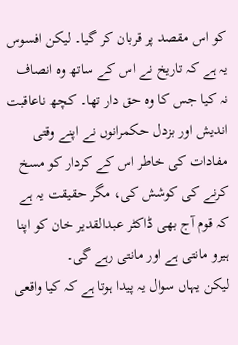کو اس مقصد پر قربان کر گیا۔ لیکن افسوس یہ ہے کہ تاریخ نے اس کے ساتھ وہ انصاف نہ کیا جس کا وہ حق دار تھا۔ کچھ ناعاقبت اندیش اور بزدل حکمرانوں نے اپنے وقتی مفادات کی خاطر اس کے کردار کو مسخ کرنے کی کوشش کی، مگر حقیقت یہ ہے کہ قوم آج بھی ڈاکٹر عبدالقدیر خان کو اپنا ہیرو مانتی ہے اور مانتی رہے گی۔
لیکن یہاں سوال یہ پیدا ہوتا ہے کہ کیا واقعی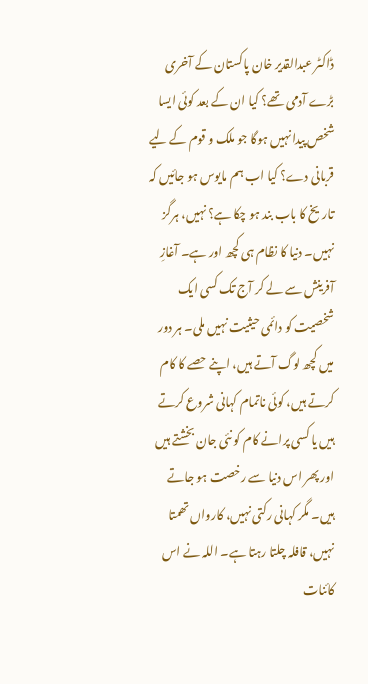ڈاکٹر عبدالقدیر خان پاکستان کے آخری بڑے آدمی تھے؟ کیا ان کے بعد کوئی ایسا شخص پیدا نہیں ہوگا جو ملک و قوم کے لیے قربانی دے؟ کیا اب ہم مایوس ہو جائیں کہ تاریخ کا باب بند ہو چکا ہے؟ نہیں، ہرگز نہیں۔ دنیا کا نظام ہی کچھ اور ہے۔ آغازِ آفرینش سے لے کر آج تک کسی ایک شخصیت کو دائمی حیثیت نہیں ملی۔ ہر دور میں کچھ لوگ آتے ہیں، اپنے حصے کا کام کرتے ہیں، کوئی ناتمام کہانی شروع کرتے ہیں یا کسی پرانے کام کو نئی جان بخشتے ہیں اور پھر اس دنیا سے رخصت ہو جاتے ہیں۔ مگر کہانی رکتی نہیں، کارواں تھمتا نہیں، قافلہ چلتا رہتا ہے۔ اللہ نے اس کائنات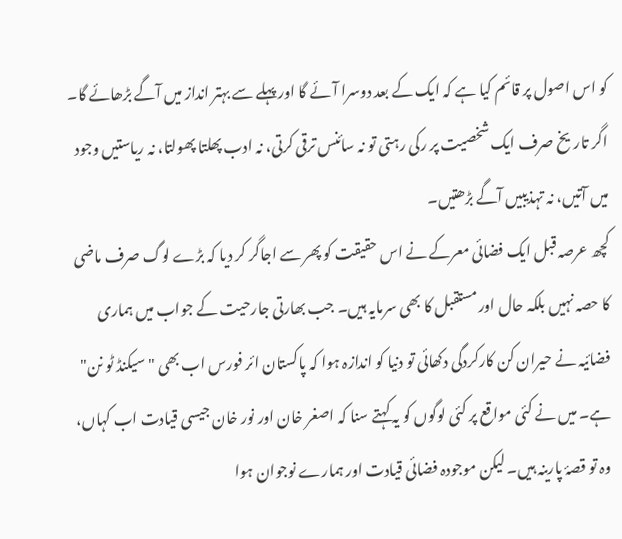کو اس اصول پر قائم کیا ہے کہ ایک کے بعد دوسرا آئے گا اور پہلے سے بہتر انداز میں آگے بڑھائے گا۔ اگر تاریخ صرف ایک شخصیت پر رکی رہتی تو نہ سائنس ترقی کرتی، نہ ادب پھلتا پھولتا، نہ ریاستیں وجود میں آتیں، نہ تہذیبیں آگے بڑھتیں۔
کچھ عرصہ قبل ایک فضائی معرکے نے اس حقیقت کو پھر سے اجاگر کر دیا کہ بڑے لوگ صرف ماضی کا حصہ نہیں بلکہ حال اور مستقبل کا بھی سرمایہ ہیں۔ جب بھارتی جارحیت کے جواب میں ہماری فضائیہ نے حیران کن کارکردگی دکھائی تو دنیا کو اندازہ ہوا کہ پاکستان ائر فورس اب بھی "سیکنڈ ٹو نن" ہے۔ میں نے کئی مواقع پر کئی لوگوں کو یہ کہتے سنا کہ اصغر خان اور نور خان جیسی قیادت اب کہاں، وہ تو قصۂ پارینہ ہیں۔ لیکن موجودہ فضائی قیادت اور ہمارے نوجوان ہوا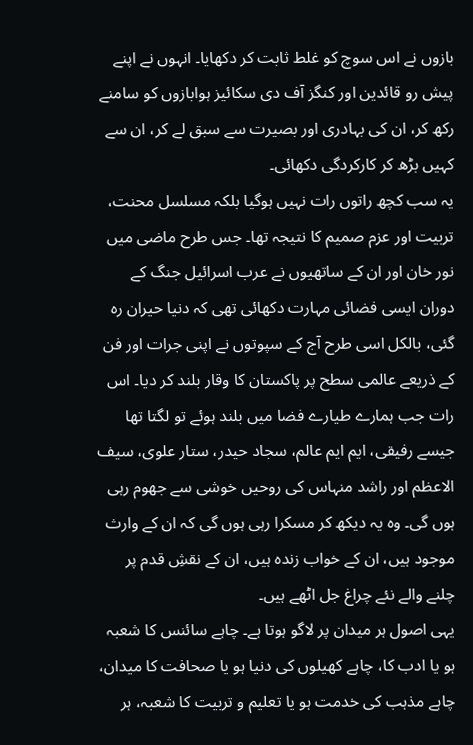بازوں نے اس سوچ کو غلط ثابت کر دکھایا۔ انہوں نے اپنے پیش رو قائدین اور کنگز آف دی سکائیز ہوابازوں کو سامنے رکھ کر، ان کی بہادری اور بصیرت سے سبق لے کر، ان سے کہیں بڑھ کر کارکردگی دکھائی۔
یہ سب کچھ راتوں رات نہیں ہوگیا بلکہ مسلسل محنت، تربیت اور عزم صمیم کا نتیجہ تھا۔ جس طرح ماضی میں نور خان اور ان کے ساتھیوں نے عرب اسرائیل جنگ کے دوران ایسی فضائی مہارت دکھائی تھی کہ دنیا حیران رہ گئی، بالکل اسی طرح آج کے سپوتوں نے اپنی جرات اور فن کے ذریعے عالمی سطح پر پاکستان کا وقار بلند کر دیا۔ اس رات جب ہمارے طیارے فضا میں بلند ہوئے تو لگتا تھا جیسے رفیقی، ایم ایم عالم، سجاد حیدر، ستار علوی، سیف الاعظم اور راشد منہاس کی روحیں خوشی سے جھوم رہی ہوں گی۔ وہ یہ دیکھ کر مسکرا رہی ہوں گی کہ ان کے وارث موجود ہیں، ان کے خواب زندہ ہیں، ان کے نقشِ قدم پر چلنے والے نئے چراغ جل اٹھے ہیں۔
یہی اصول ہر میدان پر لاگو ہوتا ہے۔ چاہے سائنس کا شعبہ ہو یا ادب کا، چاہے کھیلوں کی دنیا ہو یا صحافت کا میدان، چاہے مذہب کی خدمت ہو یا تعلیم و تربیت کا شعبہ، ہر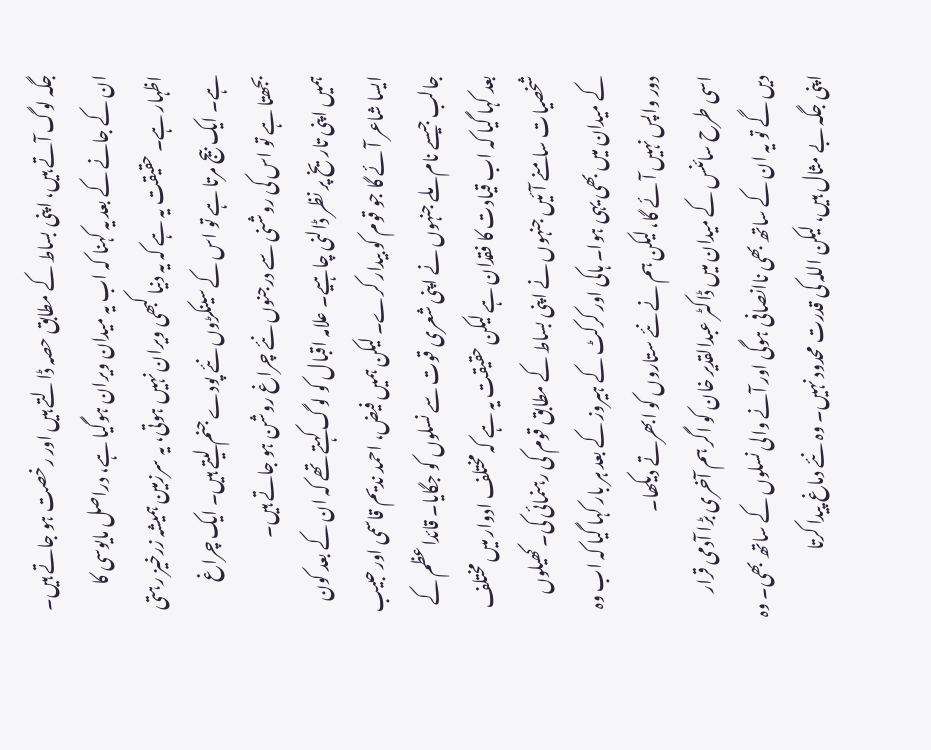جگہ لوگ آتے ہیں، اپنی بساط کے مطابق حصہ ڈالتے ہیں اور رخصت ہو جاتے ہیں۔ ان کے جانے کے بعد یہ کہنا کہ اب یہ میدان ویران ہوگیا ہے، دراصل مایوسی کا اظہار ہے۔ حقیقت یہ ہے کہ یہ دنیا کبھی ویران نہیں ہوتی، یہ سرزمین ہمیشہ زرخیز رہتی ہے۔ ایک بیج مرتا ہے تو اس کے سینکڑوں نئے پودے جنم لیتے ہیں۔ ایک چراغ بجھتا ہے تو اس کی روشنی سے درجنوں نئے چراغ روشن ہو جاتے ہیں۔
ہمیں اپنی تاریخ پر نظر ڈالنی چاہیے۔ علامہ اقبال کو لوگ کہتے تھے کہ ان کے بعد کون ایسا شاعر آئے گا جو قوم کو بیدار کرے۔ لیکن ہمیں فیض، احمد ندیم قاسمی اور حبیب جالب جیسے نام ملے جنہوں نے اپنی شعری قوت سے نسلوں کو جگایا۔ قائداعظم کے بعد کہا گیا کہ اب قیادت کا فقدان ہے لیکن حقیقت یہ ہے کہ مختلف ادوار میں مختلف شخصیات سامنے آئیں جنہوں نے اپنی بساط کے مطابق قوم کی رہنمائی کی۔ کھیلوں کے میدان میں بھی یہی ہوا۔ ہاکی اور کرکٹ کے ہیروز کے بعد ہر بار کہا گیا کہ اب وہ دور واپس نہیں آئے گا، لیکن ہم نے نئے ستاروں کو ابھرتے دیکھا۔
اسی طرح سائنس کے میدان میں ڈاکٹر عبدالقدیر خان کو اگر ہم آخری بڑا آدمی قرار دیں گے تو یہ ان کے ساتھ بھی ناانصافی ہوگی اور آنے والی نسلوں کے ساتھ بھی۔ وہ اپنی جگہ بے مثال ہیں، لیکن اللہ کی قدرت محدود نہیں۔ وہ نئے دماغ پیدا کرتا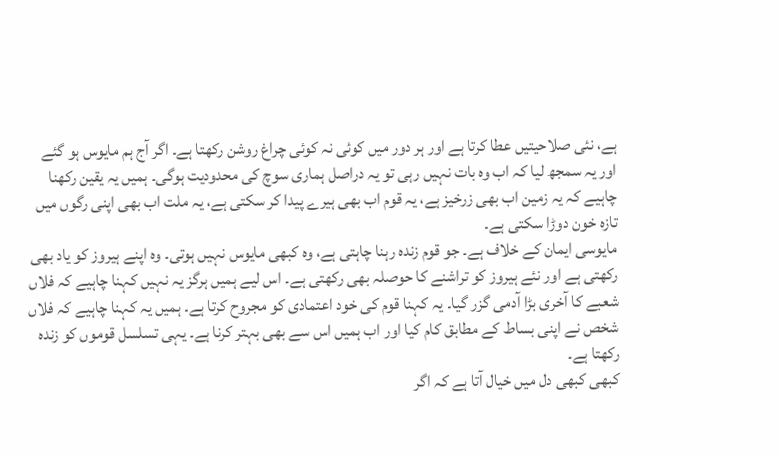ہے، نئی صلاحیتیں عطا کرتا ہے اور ہر دور میں کوئی نہ کوئی چراغ روشن رکھتا ہے۔ اگر آج ہم مایوس ہو گئے اور یہ سمجھ لیا کہ اب وہ بات نہیں رہی تو یہ دراصل ہماری سوچ کی محدودیت ہوگی۔ ہمیں یہ یقین رکھنا چاہیے کہ یہ زمین اب بھی زرخیز ہے، یہ قوم اب بھی ہیرے پیدا کر سکتی ہے، یہ ملت اب بھی اپنی رگوں میں تازہ خون دوڑا سکتی ہے۔
مایوسی ایمان کے خلاف ہے۔ جو قوم زندہ رہنا چاہتی ہے، وہ کبھی مایوس نہیں ہوتی۔ وہ اپنے ہیروز کو یاد بھی رکھتی ہے اور نئے ہیروز کو تراشنے کا حوصلہ بھی رکھتی ہے۔ اس لیے ہمیں ہرگز یہ نہیں کہنا چاہیے کہ فلاں شعبے کا آخری بڑا آدمی گزر گیا۔ یہ کہنا قوم کی خود اعتمادی کو مجروح کرتا ہے۔ ہمیں یہ کہنا چاہیے کہ فلاں شخص نے اپنی بساط کے مطابق کام کیا اور اب ہمیں اس سے بھی بہتر کرنا ہے۔ یہی تسلسل قوموں کو زندہ رکھتا ہے۔
کبھی کبھی دل میں خیال آتا ہے کہ اگر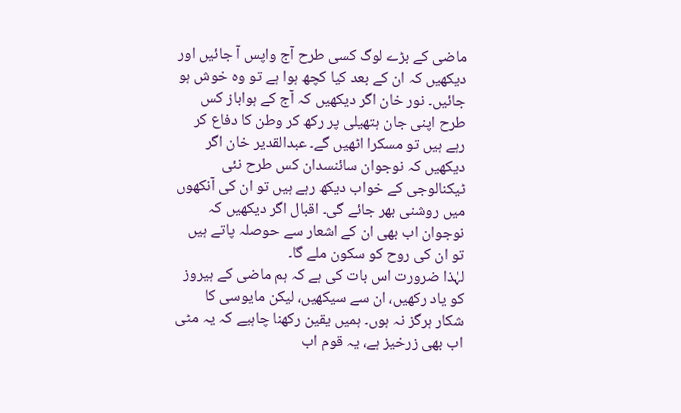ماضی کے بڑے لوگ کسی طرح آج واپس آ جائیں اور دیکھیں کہ ان کے بعد کیا کچھ ہوا ہے تو وہ خوش ہو جائیں۔ نور خان اگر دیکھیں کہ آج کے ہواباز کس طرح اپنی جان ہتھیلی پر رکھ کر وطن کا دفاع کر رہے ہیں تو مسکرا اٹھیں گے۔ عبدالقدیر خان اگر دیکھیں کہ نوجوان سائنسدان کس طرح نئی ٹیکنالوجی کے خواب دیکھ رہے ہیں تو ان کی آنکھوں میں روشنی بھر جائے گی۔ اقبال اگر دیکھیں کہ نوجوان اب بھی ان کے اشعار سے حوصلہ پاتے ہیں تو ان کی روح کو سکون ملے گا۔
لہٰذا ضرورت اس بات کی ہے کہ ہم ماضی کے ہیروز کو یاد رکھیں، ان سے سیکھیں، لیکن مایوسی کا شکار ہرگز نہ ہوں۔ ہمیں یقین رکھنا چاہیے کہ یہ مٹی اب بھی زرخیز ہے، یہ قوم اب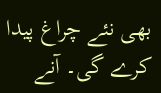بھی نئے چراغ پیدا کرے گی۔ آنے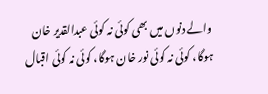والے دنوں میں بھی کوئی نہ کوئی عبدالقدیر خان ہوگا، کوئی نہ کوئی نور خان ہوگا، کوئی نہ کوئی اقبال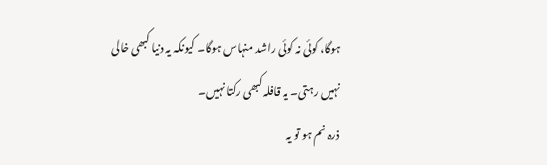ہوگا، کوئی نہ کوئی راشد منہاس ہوگا۔ کیونکہ یہ دنیا کبھی خالی نہیں رہتی۔ یہ قافلہ کبھی رکتا نہیں۔
ذرہ نم ہو تو یہ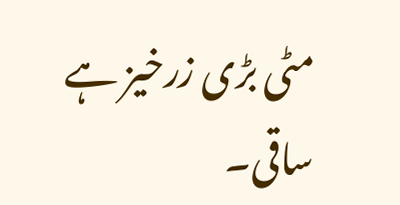مٹی بڑی زرخیز ہے ساقی۔